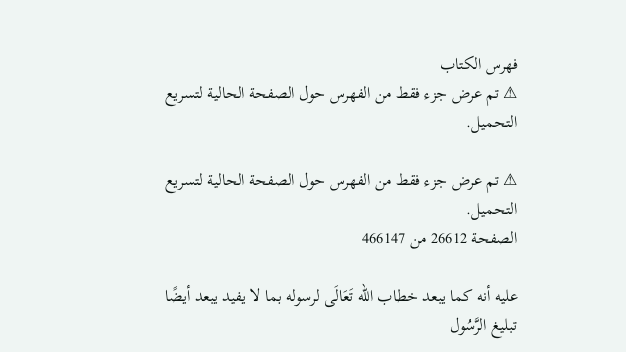فهرس الكتاب
⚠ تم عرض جزء فقط من الفهرس حول الصفحة الحالية لتسريع التحميل.

⚠ تم عرض جزء فقط من الفهرس حول الصفحة الحالية لتسريع التحميل.
الصفحة 26612 من 466147

عليه أنه كما يبعد خطاب الله تَعَالَى لرسوله بما لا يفيد يبعد أيضًا تبليغ الرَّسُول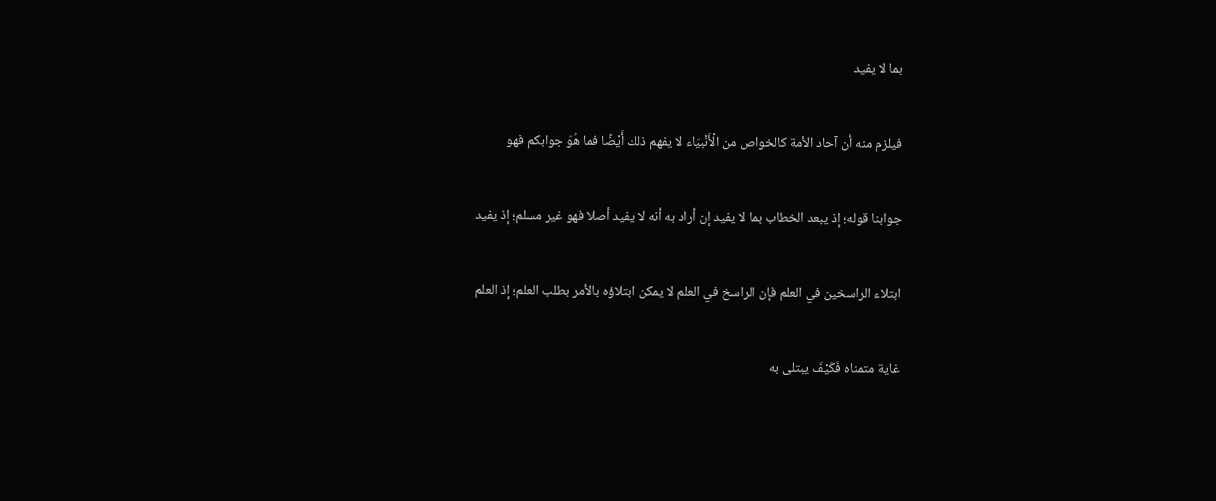بما لا يفيد

فيلزم منه أن آحاد الأمة كالخواص من الْأَنْبيَاء لا يفهم ذلك أَيْضًا فما هُوَ جوابكم فهو

جوابنا قوله؛ إذ يبعد الخطاب بما لا يفيد إن أراد به أنه لا يفيد أصلا فهو غير مسلم؛ إذ يفيد

ابتلاء الراسخين في العلم فإن الراسخ في العلم لا يمكن ابتلاؤه بالأمر بطلب العلم؛ إذ العلم

غاية متمناه فَكَيْفَ يبتلى به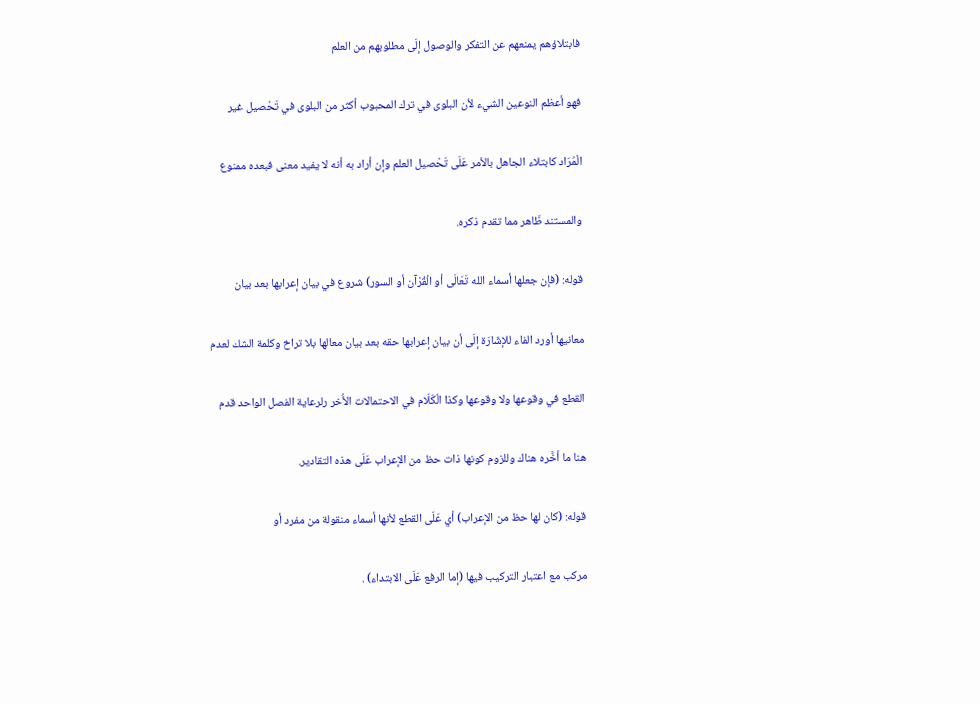فابتلاؤهم يمنعهم عن التفكر والوصول إلَى مطلوبهم من العلم

فهو أعظم النوعين الشيء لأن البلوى في ترك المحبوب أكثر من البلوى في تَحْصيل غير

الْمُرَاد كابتلاء الجاهل بالأمر عَلَى تَحْصيل العلم وإن أراد به أنه لا يفيد معنى فبعده ممنوع

والمستند ظَاهر مما تقدم ذكره.

قوله: (فإن جعلها أسماء الله تَعَالَى أو الْقُرْآن أو السور) شروع في بيان إعرابها بعد بيان

معانيها أورد الفاء للإشَارَة إلَى أن بيان إعرابها حقه بعد بيان معالها بلا تراخ وكلمة الشك لعدم

القطع في وقوعها ولا وقوعها وكذا الْكَلَام في الاحتمالات الأُخر رلرعاية الفصل الواحد قدم

هنا ما أخَّره هناك وللزوم كونها ذات حظ من الإعراب عَلَى هذه التقادير.

قوله: (كان لها حظ من الإعراب) أي عَلَى القطع لأنها أسماء منقولة من مفرد أو

مركب مع اعتبار التركيب فيها (إما الرفع عَلَى الابتداء) .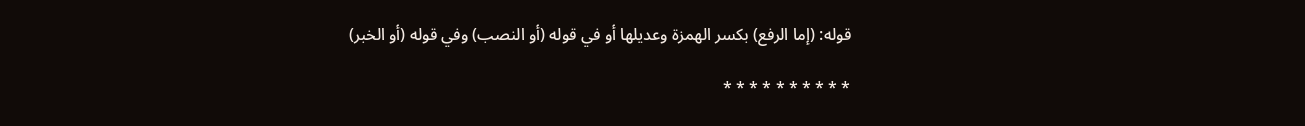قوله: (إما الرفع) بكسر الهمزة وعديلها أو في قوله (أو النصب) وفي قوله (أو الخبر)

* * * * * * * * * *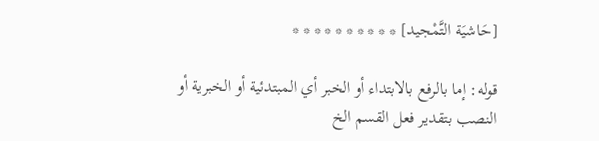[حَاشيَة التَّمْجيد] * * * * * * * * * *

قوله: إما بالرفع بالابتداء أو الخبر أي المبتدئية أو الخبرية أو النصب بتقدير فعل القسم الخ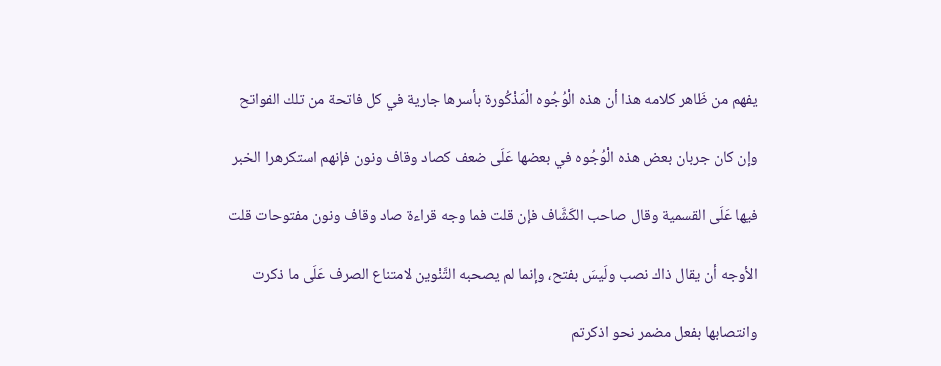يفهم من ظَاهر كلامه هذا أن هذه الْوُجُوه الْمَذْكُورة بأسرها جارية في كل فاتحة من تلك الفواتح

وإن كان جربان بعض هذه الْوُجُوه في بعضها عَلَى ضعف كصاد وقاف ونون فإنهم استكرهرا الخبر

فيها عَلَى القسمية وقال صاحب الكَشَّاف فإن قلت فما وجه قراءة صاد وقاف ونون مفتوحات قلت

الأوجه أن يقال ذاك نصب ولَيسَ بفتح، وإنما لم يصحبه التَّنْوين لامتناع الصرف عَلَى ما ذكرت

وانتصابها بفعل مضمر نحو اذكرتم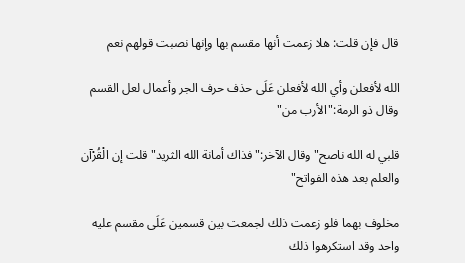قال فإن قلت: هلا زعمت أنها مقسم بها وإنها نصبت قولهم نعم

الله لأفعلن وأي الله لأفعلن عَلَى حذف حرف الجر وأعمال لعل القسم وقال ذو الرمة:"الأرب من"

قلبي له الله ناصح"وقال الآخر:"فذاك أمانة الله الثريد"قلت إن الْقُرْآن والعلم بعد هذه الفواتح"

مخلوف بهما فلو زعمت ذلك لجمعت بين قسمين عَلَى مقسم عليه واحد وقد استكرهوا ذلك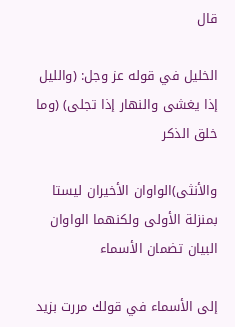قال

الخليل في قوله عز وجل: (والليل إذا يغشى والنهار إذا تجلى) (وما خلق الذكر

والأنثى)الواوان الأخيران ليستا بمنزلة الأولى ولكنهما الواوان البيان تضمان الأسماء

إلى الأسماء في قولك مررت بزيد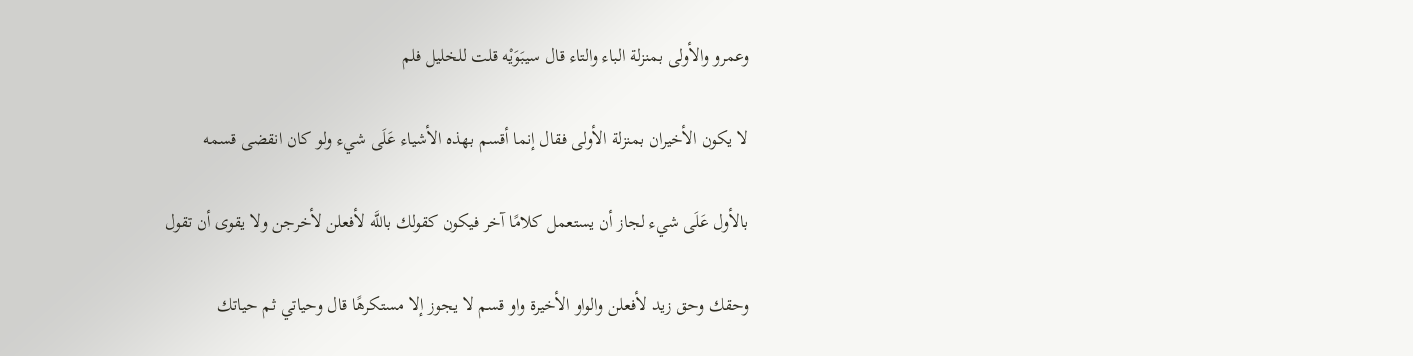وعمرو والأولى بمنزلة الباء والتاء قال سيبَوَيْه قلت للخليل فلم

لا يكون الأخيران بمنزلة الأولى فقال إنما أقسم بهذه الأشياء عَلَى شيء ولو كان انقضى قسمه

بالأول عَلَى شيء لجاز أن يستعمل كلامًا آخر فيكون كقولك باللَّه لأفعلن لأخرجن ولا يقوى أن تقول

وحقك وحق زيد لأفعلن والواو الأخيرة واو قسم لا يجوز إلا مستكرهًا قال وحياتي ثم حياتك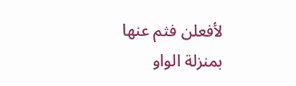لأفعلن فثم عنها بمنزلة الواو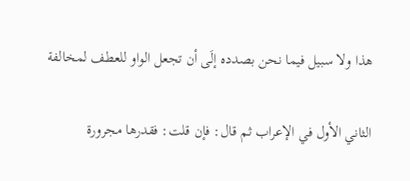هذا ولا سبيل فيما نحن بصدده إلَى أن تجعل الواو للعطف لمخالفة

الثاني الأول في الإعراب ثم قال: فإن قلت: فقدرها مجرورة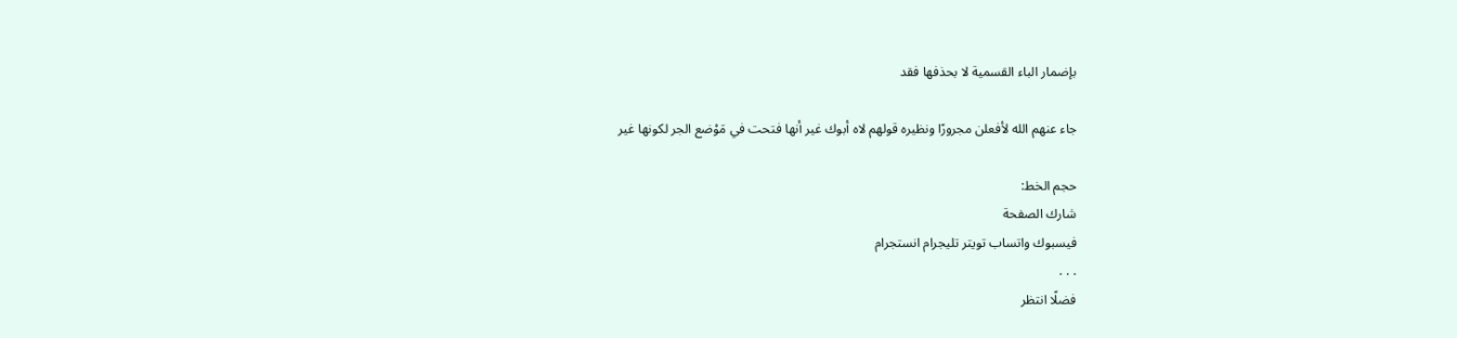بإضمار الباء القسمية لا بحذفها فقد

جاء عنهم الله لأفعلن مجرورًا ونظيره قولهم لاه أبوك غير أنها فتحت في مَوْضع الجر لكونها غير

حجم الخط:
شارك الصفحة
فيسبوك واتساب تويتر تليجرام انستجرام
. . .
فضلًا انتظر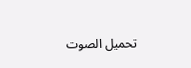تحميل الصوت